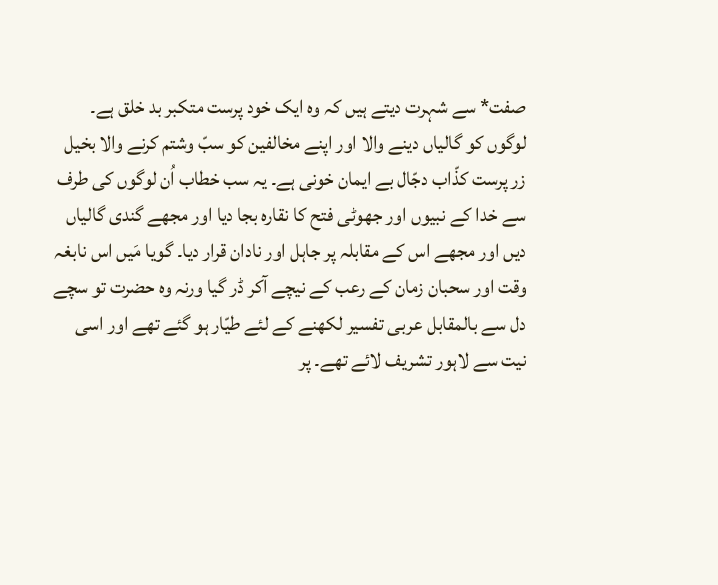صفت* سے شہرت دیتے ہیں کہ وہ ایک خود پرست متکبر بد خلق ہے۔ لوگوں کو گالیاں دینے والا اور اپنے مخالفین کو سبّ وشتم کرنے والا بخیل زر پرست کذّاب دجّال بے ایمان خونی ہے۔ یہ سب خطاب اُن لوگوں کی طرف سے خدا کے نبیوں اور جھوٹی فتح کا نقارہ بجا دیا اور مجھے گندی گالیاں دیں اور مجھے اس کے مقابلہ پر جاہل اور نادان قرار دیا۔ گویا مَیں اس نابغہ وقت اور سحبان زمان کے رعب کے نیچے آکر ڈر گیا ورنہ وہ حضرت تو سچے دل سے بالمقابل عربی تفسیر لکھنے کے لئے طیّار ہو گئے تھے اور اسی نیت سے لاہور تشریف لائے تھے۔ پر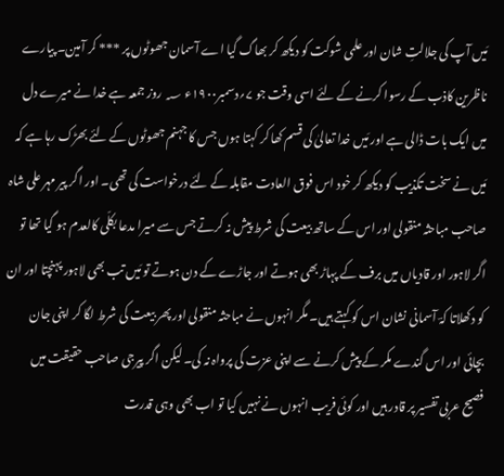مَیں آپ کی جلالتِ شان اور علمی شوکت کو دیکھ کر بھاگ گیا اے آسمان جھوٹوں پر *** کر آمین۔ پیارے ناظرین کاذب کے رسوا کرنے کے لئے اسی وقت جو ۷؍دسمبر۱۹۰۰ء ؁ روز جمعہ ہے خدا نے میرے دل میں ایک بات ڈالی ہے اور مَیں خدا تعالیٰ کی قسم کھا کر کہتا ہوں جس کا جہنم جھوٹوں کے لئے بھڑک رہا ہے کہ مَیں نے سخت تکذیب کو دیکھ کر خود اس فوق العادت مقابلہ کے لئے درخواست کی تھی۔ اور اگر پیر مہر علی شاہ صاحب مباحثہ منقولی اور اس کے ساتھ بیعت کی شرط پیش نہ کرتے جس سے میرا مدعا بکلّی کالعدم ہو گیا تھا تو اگر لاہور اور قادیاں میں برف کے پہاڑ بھی ہوتے اور جاڑے کے دن ہوتے تو مَیں تب بھی لاہور پہنچتا اور ان کو دکھلاتا کہؔ آسمانی نشان اس کو کہتے ہیں۔ مگر انہوں نے مباحثہ منقولی اور پھر بیعت کی شرط لگا کر اپنی جان بچائی اور اس گندے مکر کے پیش کرنے سے اپنی عزت کی پرواہ نہ کی۔ لیکن اگر پیرجی صاحب حقیقت میں فصیح عربی تفسیر پر قادر ہیں اور کوئی فریب انہوں نے نہیں کیا تو اب بھی وہی قدرت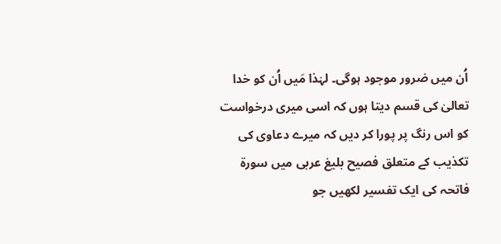اُن میں ضرور موجود ہوگی۔ لہٰذا مَیں اُن کو خدا تعالیٰ کی قسم دیتا ہوں کہ اسی میری درخواست کو اس رنگ پر پورا کر دیں کہ میرے دعاوی کی تکذیب کے متعلق فصیح بلیغ عربی میں سورۃ فاتحہ کی ایک تفسیر لکھیں جو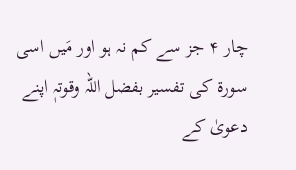چار ۴ جز سے کم نہ ہو اور مَیں اسی سورۃ کی تفسیر بفضل اللہ وقوتہٖ اپنے دعویٰ کے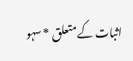اثبات کے متعلق * سہو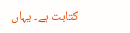کتابت ہے۔ یہاں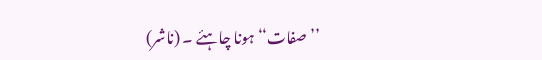’’صفات‘‘ ہونا چاہئے ۔ (ناشر)